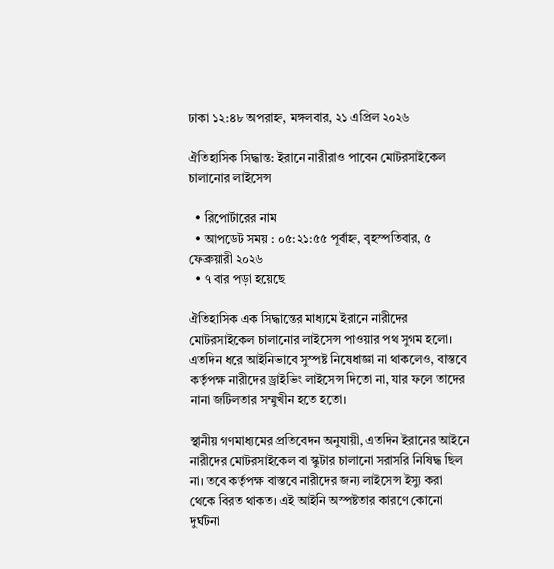ঢাকা ১২:৪৮ অপরাহ্ন, মঙ্গলবার, ২১ এপ্রিল ২০২৬

ঐতিহাসিক সিদ্ধান্ত: ইরানে নারীরাও পাবেন মোটরসাইকেল চালানোর লাইসেন্স

  • রিপোর্টারের নাম
  • আপডেট সময় : ০৫:২১:৫৫ পূর্বাহ্ন, বৃহস্পতিবার, ৫ ফেব্রুয়ারী ২০২৬
  • ৭ বার পড়া হয়েছে

ঐতিহাসিক এক সিদ্ধান্তের মাধ্যমে ইরানে নারীদের মোটরসাইকেল চালানোর লাইসেন্স পাওয়ার পথ সুগম হলো। এতদিন ধরে আইনিভাবে সুস্পষ্ট নিষেধাজ্ঞা না থাকলেও, বাস্তবে কর্তৃপক্ষ নারীদের ড্রাইভিং লাইসেন্স দিতো না, যার ফলে তাদের নানা জটিলতার সম্মুখীন হতে হতো।

স্থানীয় গণমাধ্যমের প্রতিবেদন অনুযায়ী, এতদিন ইরানের আইনে নারীদের মোটরসাইকেল বা স্কুটার চালানো সরাসরি নিষিদ্ধ ছিল না। তবে কর্তৃপক্ষ বাস্তবে নারীদের জন্য লাইসেন্স ইস্যু করা থেকে বিরত থাকত। এই আইনি অস্পষ্টতার কারণে কোনো দুর্ঘটনা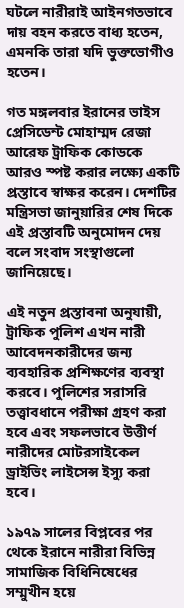ঘটলে নারীরাই আইনগতভাবে দায় বহন করতে বাধ্য হতেন, এমনকি তারা যদি ভুক্তভোগীও হতেন।

গত মঙ্গলবার ইরানের ভাইস প্রেসিডেন্ট মোহাম্মদ রেজা আরেফ ট্রাফিক কোডকে আরও স্পষ্ট করার লক্ষ্যে একটি প্রস্তাবে স্বাক্ষর করেন। দেশটির মন্ত্রিসভা জানুয়ারির শেষ দিকে এই প্রস্তাবটি অনুমোদন দেয় বলে সংবাদ সংস্থাগুলো জানিয়েছে।

এই নতুন প্রস্তাবনা অনুযায়ী, ট্রাফিক পুলিশ এখন নারী আবেদনকারীদের জন্য ব্যবহারিক প্রশিক্ষণের ব্যবস্থা করবে। পুলিশের সরাসরি তত্ত্বাবধানে পরীক্ষা গ্রহণ করা হবে এবং সফলভাবে উত্তীর্ণ নারীদের মোটরসাইকেল ড্রাইভিং লাইসেন্স ইস্যু করা হবে।

১৯৭৯ সালের বিপ্লবের পর থেকে ইরানে নারীরা বিভিন্ন সামাজিক বিধিনিষেধের সম্মুখীন হয়ে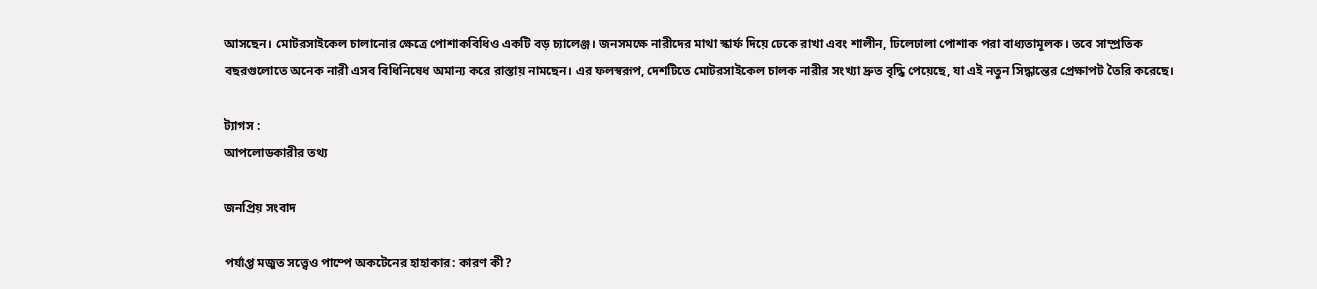আসছেন। মোটরসাইকেল চালানোর ক্ষেত্রে পোশাকবিধিও একটি বড় চ্যালেঞ্জ। জনসমক্ষে নারীদের মাথা স্কার্ফ দিয়ে ঢেকে রাখা এবং শালীন, ঢিলেঢালা পোশাক পরা বাধ্যতামূলক। তবে সাম্প্রতিক বছরগুলোতে অনেক নারী এসব বিধিনিষেধ অমান্য করে রাস্তায় নামছেন। এর ফলস্বরূপ, দেশটিতে মোটরসাইকেল চালক নারীর সংখ্যা দ্রুত বৃদ্ধি পেয়েছে, যা এই নতুন সিদ্ধান্তের প্রেক্ষাপট তৈরি করেছে।

ট্যাগস :
আপলোডকারীর তথ্য

জনপ্রিয় সংবাদ

পর্যাপ্ত মজুত সত্ত্বেও পাম্পে অকটেনের হাহাকার: কারণ কী?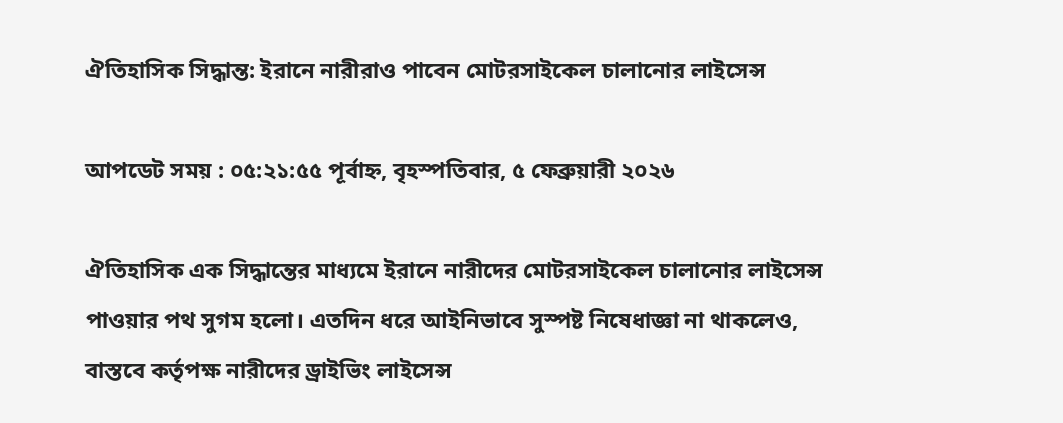ঐতিহাসিক সিদ্ধান্ত: ইরানে নারীরাও পাবেন মোটরসাইকেল চালানোর লাইসেন্স

আপডেট সময় : ০৫:২১:৫৫ পূর্বাহ্ন, বৃহস্পতিবার, ৫ ফেব্রুয়ারী ২০২৬

ঐতিহাসিক এক সিদ্ধান্তের মাধ্যমে ইরানে নারীদের মোটরসাইকেল চালানোর লাইসেন্স পাওয়ার পথ সুগম হলো। এতদিন ধরে আইনিভাবে সুস্পষ্ট নিষেধাজ্ঞা না থাকলেও, বাস্তবে কর্তৃপক্ষ নারীদের ড্রাইভিং লাইসেন্স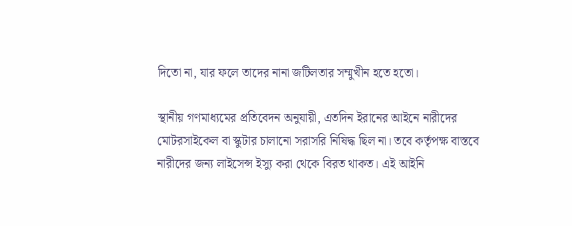দিতো না, যার ফলে তাদের নানা জটিলতার সম্মুখীন হতে হতো।

স্থানীয় গণমাধ্যমের প্রতিবেদন অনুযায়ী, এতদিন ইরানের আইনে নারীদের মোটরসাইকেল বা স্কুটার চালানো সরাসরি নিষিদ্ধ ছিল না। তবে কর্তৃপক্ষ বাস্তবে নারীদের জন্য লাইসেন্স ইস্যু করা থেকে বিরত থাকত। এই আইনি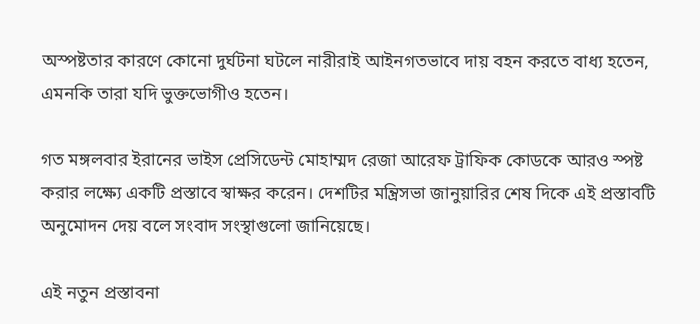অস্পষ্টতার কারণে কোনো দুর্ঘটনা ঘটলে নারীরাই আইনগতভাবে দায় বহন করতে বাধ্য হতেন, এমনকি তারা যদি ভুক্তভোগীও হতেন।

গত মঙ্গলবার ইরানের ভাইস প্রেসিডেন্ট মোহাম্মদ রেজা আরেফ ট্রাফিক কোডকে আরও স্পষ্ট করার লক্ষ্যে একটি প্রস্তাবে স্বাক্ষর করেন। দেশটির মন্ত্রিসভা জানুয়ারির শেষ দিকে এই প্রস্তাবটি অনুমোদন দেয় বলে সংবাদ সংস্থাগুলো জানিয়েছে।

এই নতুন প্রস্তাবনা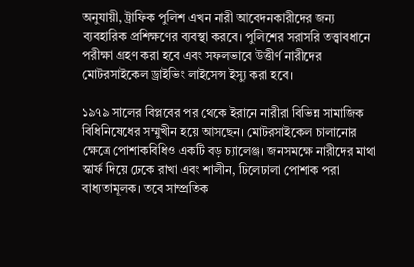অনুযায়ী, ট্রাফিক পুলিশ এখন নারী আবেদনকারীদের জন্য ব্যবহারিক প্রশিক্ষণের ব্যবস্থা করবে। পুলিশের সরাসরি তত্ত্বাবধানে পরীক্ষা গ্রহণ করা হবে এবং সফলভাবে উত্তীর্ণ নারীদের মোটরসাইকেল ড্রাইভিং লাইসেন্স ইস্যু করা হবে।

১৯৭৯ সালের বিপ্লবের পর থেকে ইরানে নারীরা বিভিন্ন সামাজিক বিধিনিষেধের সম্মুখীন হয়ে আসছেন। মোটরসাইকেল চালানোর ক্ষেত্রে পোশাকবিধিও একটি বড় চ্যালেঞ্জ। জনসমক্ষে নারীদের মাথা স্কার্ফ দিয়ে ঢেকে রাখা এবং শালীন, ঢিলেঢালা পোশাক পরা বাধ্যতামূলক। তবে সাম্প্রতিক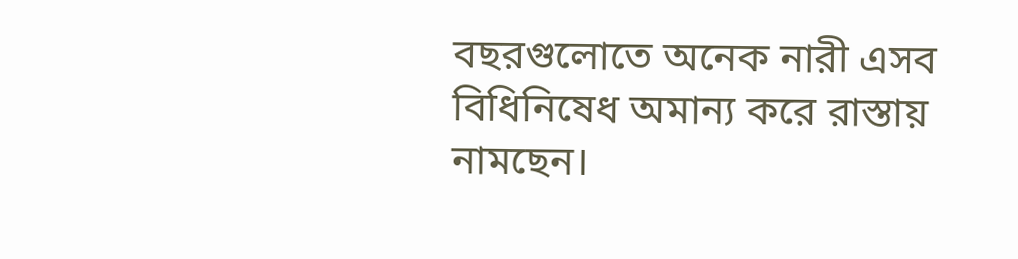বছরগুলোতে অনেক নারী এসব বিধিনিষেধ অমান্য করে রাস্তায় নামছেন।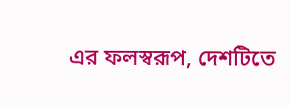এর ফলস্বরূপ, দেশটিতে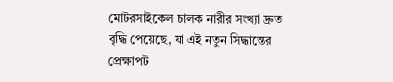মোটরসাইকেল চালক নারীর সংখ্যা দ্রুত বৃদ্ধি পেয়েছে, যা এই নতুন সিদ্ধান্তের প্রেক্ষাপট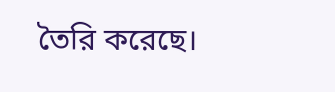তৈরি করেছে।